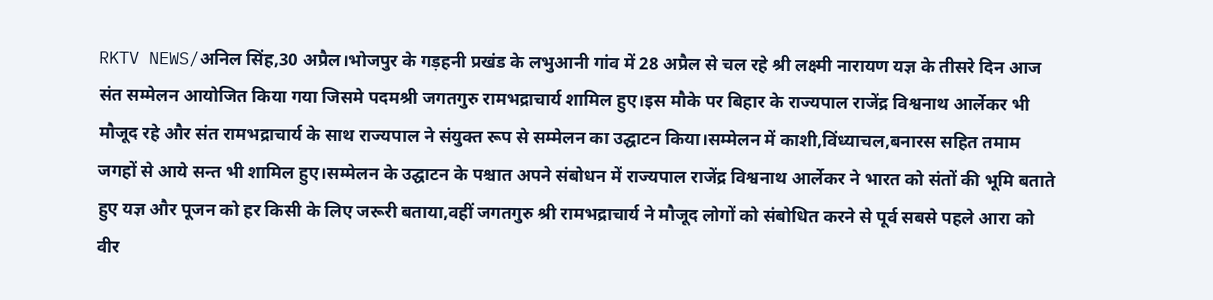RKTV NEWS/अनिल सिंह,30 अप्रैल।भोजपुर के गड़हनी प्रखंड के लभुआनी गांव में 28 अप्रैल से चल रहे श्री लक्ष्मी नारायण यज्ञ के तीसरे दिन आज संत सम्मेलन आयोजित किया गया जिसमे पदमश्री जगतगुरु रामभद्राचार्य शामिल हुए।इस मौके पर बिहार के राज्यपाल राजेंद्र विश्वनाथ आर्लेकर भी मौजूद रहे और संत रामभद्राचार्य के साथ राज्यपाल ने संयुक्त रूप से सम्मेलन का उद्घाटन किया।सम्मेलन में काशी,विंध्याचल,बनारस सहित तमाम जगहों से आये सन्त भी शामिल हुए।सम्मेलन के उद्घाटन के पश्चात अपने संबोधन में राज्यपाल राजेंद्र विश्वनाथ आर्लेकर ने भारत को संतों की भूमि बताते हुए यज्ञ और पूजन को हर किसी के लिए जरूरी बताया,वहीं जगतगुरु श्री रामभद्राचार्य ने मौजूद लोगों को संबोधित करने से पूर्व सबसे पहले आरा को वीर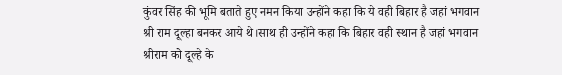कुंवर सिंह की भूमि बताते हुए नमन किया उन्होंने कहा कि ये वही बिहार है जहां भगवान श्री राम दूल्हा बनकर आये थे।साथ ही उन्होंने कहा कि बिहार वही स्थान है जहां भगवान श्रीराम को दूल्हे के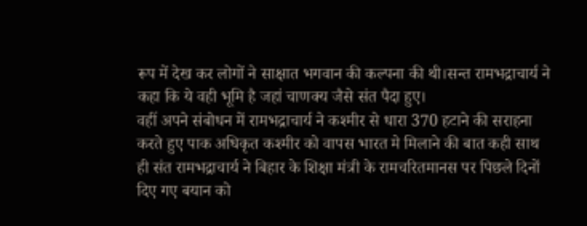रूप में देख कर लोगों ने साक्षात भगवान की कल्पना की थी।सन्त रामभद्राचार्य ने कहा कि ये वही भूमि है जहां चाणक्य जैसे संत पैदा हुए।
वहीं अपने संबोधन में रामभद्राचार्य ने कश्मीर से धारा 370 हटाने की सराहना करते हुए पाक अधिकृत कश्मीर को वापस भारत मे मिलाने की बात कही साथ ही संत रामभद्राचार्य ने बिहार के शिक्षा मंत्री के रामचरितमानस पर पिछले दिनों दिए गए बयान को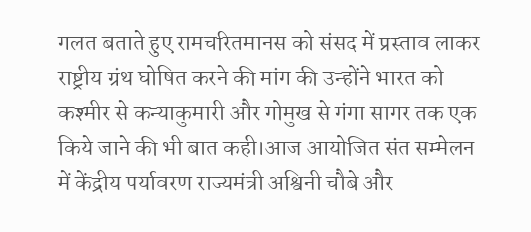गलत बताते हुए रामचरितमानस को संसद में प्रस्ताव लाकर राष्ट्रीय ग्रंथ घोषित करने की मांग की उन्होंने भारत को कश्मीर से कन्याकुमारी और गोमुख से गंगा सागर तक एक किये जाने की भी बात कही।आज आयोजित संत सम्मेलन में केंद्रीय पर्यावरण राज्यमंत्री अश्विनी चौबे और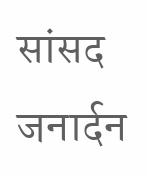सांसद जनार्दन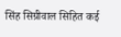सिंह सिग्रीवाल सिहित कई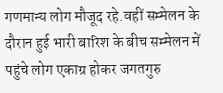गणमान्य लोग मौजूद रहे.वहीं सम्मेलन के दौरान हुई भारी बारिश के बीच सम्मेलन में पहुंचे लोग एकाग्र होकर जगतगुरु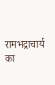रामभद्राचार्य का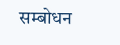सम्बोधन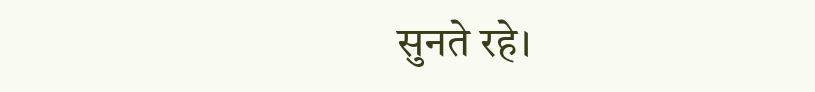सुनते रहे।